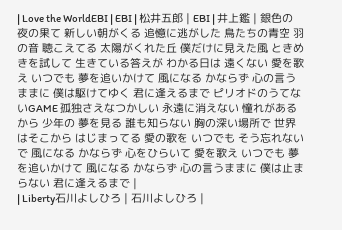| Love the WorldEBI | EBI | 松井五郎 | EBI | 井上鑑 | 銀色の夜の果て 新しい朝がくる 追憶に逃がした 鳥たちの青空 羽の音 聴こえてる 太陽がくれた丘 僕だけに見えた風 ときめきを試して 生きている答えが わかる日は 遠くない 愛を歌え いつでも 夢を追いかけて 風になる かならず 心の言うままに 僕は駆けてゆく 君に逢えるまで ピリオドのうてないGAME 孤独さえなつかしい 永遠に消えない 憧れがあるから 少年の 夢を見る 誰も知らない 胸の深い場所で 世界はそこから はじまってる 愛の歌を いつでも そう忘れないで 風になる かならず 心をひらいて 愛を歌え いつでも 夢を追いかけて 風になる かならず 心の言うままに 僕は止まらない 君に逢えるまで |
| Liberty石川よしひろ | 石川よしひろ |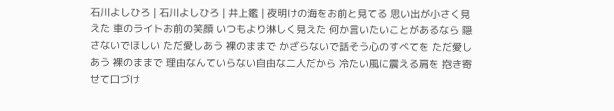石川よしひろ | 石川よしひろ | 井上鑑 | 夜明けの海をお前と見てる 思い出が小さく見えた 車のライトお前の笑顔 いつもより淋しく見えた 何か言いたいことがあるなら 隠さないでほしい ただ愛しあう 裸のままで かざらないで話そう心のすべてを ただ愛しあう 裸のままで 理由なんていらない自由な二人だから 冷たい風に震える肩を 抱き寄せて口づけ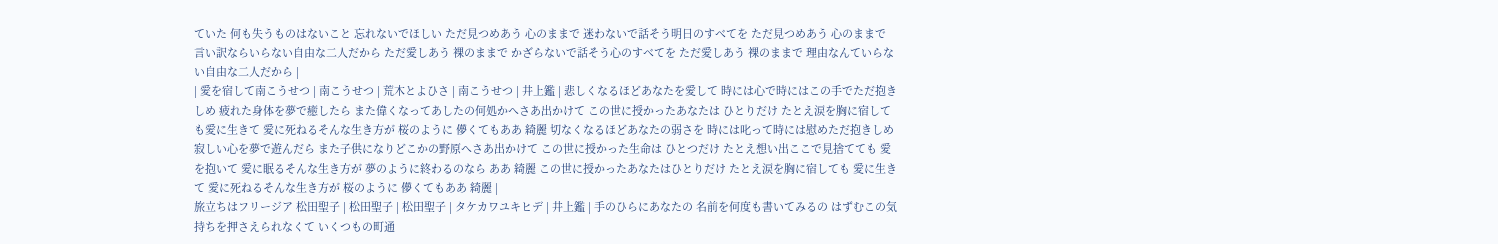ていた 何も失うものはないこと 忘れないでほしい ただ見つめあう 心のままで 迷わないで話そう明日のすべてを ただ見つめあう 心のままで 言い訳ならいらない自由な二人だから ただ愛しあう 裸のままで かざらないで話そう心のすべてを ただ愛しあう 裸のままで 理由なんていらない自由な二人だから |
| 愛を宿して南こうせつ | 南こうせつ | 荒木とよひさ | 南こうせつ | 井上鑑 | 悲しくなるほどあなたを愛して 時には心で時にはこの手でただ抱きしめ 疲れた身体を夢で癒したら また偉くなってあしたの何処かへさあ出かけて この世に授かったあなたは ひとりだけ たとえ涙を胸に宿しても愛に生きて 愛に死ねるそんな生き方が 桜のように 儚くてもああ 綺麗 切なくなるほどあなたの弱さを 時には叱って時には慰めただ抱きしめ 寂しい心を夢で遊んだら また子供になりどこかの野原へさあ出かけて この世に授かった生命は ひとつだけ たとえ想い出ここで見捨てても 愛を抱いて 愛に眠るそんな生き方が 夢のように終わるのなら ああ 綺麗 この世に授かったあなたはひとりだけ たとえ涙を胸に宿しても 愛に生きて 愛に死ねるそんな生き方が 桜のように 儚くてもああ 綺麗 |
旅立ちはフリージア 松田聖子 | 松田聖子 | 松田聖子 | タケカワユキヒデ | 井上鑑 | 手のひらにあなたの 名前を何度も書いてみるの はずむこの気持ちを押さえられなくて いくつもの町通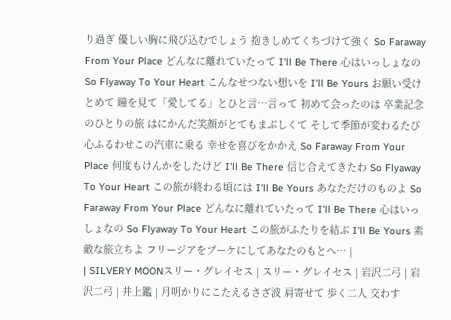り過ぎ 優しい胸に飛び込むでしょう 抱きしめてくちづけて強く So Faraway From Your Place どんなに離れていたって I'll Be There 心はいっしょなの So Flyaway To Your Heart こんなせつない想いを I'll Be Yours お願い受けとめて 瞳を見て「愛してる」とひと言…言って 初めて会ったのは 卒業記念のひとりの旅 はにかんだ笑顔がとてもまぶしくて そして季節が変わるたび 心ふるわせこの汽車に乗る 幸せを喜びをかかえ So Faraway From Your Place 何度もけんかをしたけど I'll Be There 信じ合えてきたわ So Flyaway To Your Heart この旅が終わる頃には I'll Be Yours あなただけのものよ So Faraway From Your Place どんなに離れていたって I'll Be There 心はいっしょなの So Flyaway To Your Heart この旅がふたりを結ぶ I'll Be Yours 素敵な旅立ちよ フリージアをブーケにしてあなたのもとへ… |
| SILVERY MOONスリー・グレイセス | スリー・グレイセス | 岩沢二弓 | 岩沢二弓 | 井上鑑 | 月明かりにこたえるさざ波 肩寄せて 歩く二人 交わす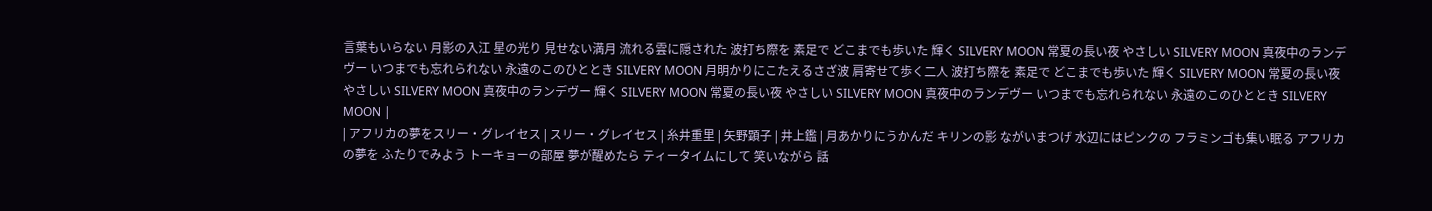言葉もいらない 月影の入江 星の光り 見せない満月 流れる雲に隠された 波打ち際を 素足で どこまでも歩いた 輝く SILVERY MOON 常夏の長い夜 やさしい SILVERY MOON 真夜中のランデヴー いつまでも忘れられない 永遠のこのひととき SILVERY MOON 月明かりにこたえるさざ波 肩寄せて歩く二人 波打ち際を 素足で どこまでも歩いた 輝く SILVERY MOON 常夏の長い夜 やさしい SILVERY MOON 真夜中のランデヴー 輝く SILVERY MOON 常夏の長い夜 やさしい SILVERY MOON 真夜中のランデヴー いつまでも忘れられない 永遠のこのひととき SILVERY MOON |
| アフリカの夢をスリー・グレイセス | スリー・グレイセス | 糸井重里 | 矢野顕子 | 井上鑑 | 月あかりにうかんだ キリンの影 ながいまつげ 水辺にはピンクの フラミンゴも集い眠る アフリカの夢を ふたりでみよう トーキョーの部屋 夢が醒めたら ティータイムにして 笑いながら 話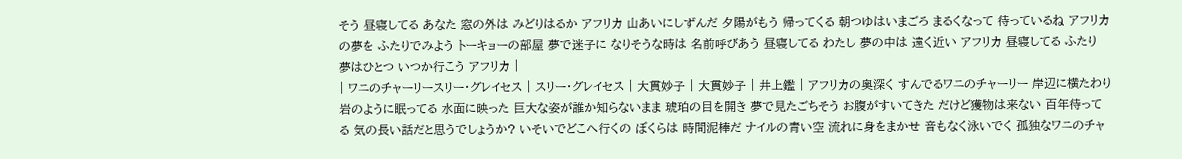そう 昼寝してる あなた 窓の外は みどりはるか アフリカ 山あいにしずんだ 夕陽がもう 帰ってくる 朝つゆはいまごろ まるくなって 待っているね アフリカの夢を ふたりでみよう トーキョーの部屋 夢で迷子に なりそうな時は 名前呼びあう 昼寝してる わたし 夢の中は 遠く近い アフリカ 昼寝してる ふたり 夢はひとつ いつか行こう アフリカ |
| ワニのチャーリースリー・グレイセス | スリー・グレイセス | 大貫妙子 | 大貫妙子 | 井上鑑 | アフリカの奥深く すんでるワニのチャーリー 岸辺に横たわり 岩のように眠ってる 水面に映った 巨大な姿が誰か知らないまま 琥珀の目を開き 夢で見たごちそう お腹がすいてきた だけど獲物は来ない 百年待ってる 気の長い話だと思うでしょうか? いそいでどこへ行くの ぼくらは 時間泥棒だ ナイルの青い空 流れに身をまかせ 音もなく泳いでく 孤独なワニのチャ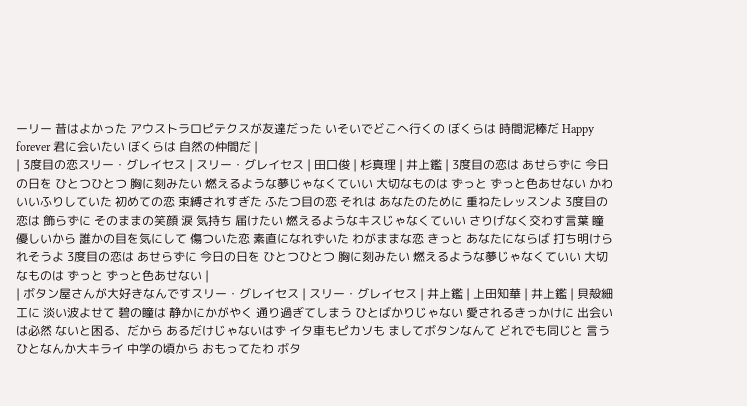ーリー 昔はよかった アウストラロピテクスが友達だった いそいでどこへ行くの ぼくらは 時間泥棒だ Happy forever 君に会いたい ぼくらは 自然の仲間だ |
| 3度目の恋スリー・グレイセス | スリー・グレイセス | 田口俊 | 杉真理 | 井上鑑 | 3度目の恋は あせらずに 今日の日を ひとつひとつ 胸に刻みたい 燃えるような夢じゃなくていい 大切なものは ずっと ずっと色あせない かわいいふりしていた 初めての恋 束縛されすぎた ふたつ目の恋 それは あなたのために 重ねたレッスンよ 3度目の恋は 飾らずに そのままの笑顔 涙 気持ち 届けたい 燃えるようなキスじゃなくていい さりげなく交わす言葉 瞳 優しいから 誰かの目を気にして 傷ついた恋 素直になれずいた わがままな恋 きっと あなたにならば 打ち明けられそうよ 3度目の恋は あせらずに 今日の日を ひとつひとつ 胸に刻みたい 燃えるような夢じゃなくていい 大切なものは ずっと ずっと色あせない |
| ボタン屋さんが大好きなんですスリー・グレイセス | スリー・グレイセス | 井上鑑 | 上田知華 | 井上鑑 | 貝殻細工に 淡い波よせて 碧の瞳は 静かにかがやく 通り過ぎてしまう ひとばかりじゃない 愛されるきっかけに 出会いは必然 ないと困る、だから あるだけじゃないはず イタ車もピカソも ましてボタンなんて どれでも同じと 言うひとなんか大キライ 中学の頃から おもってたわ ボタ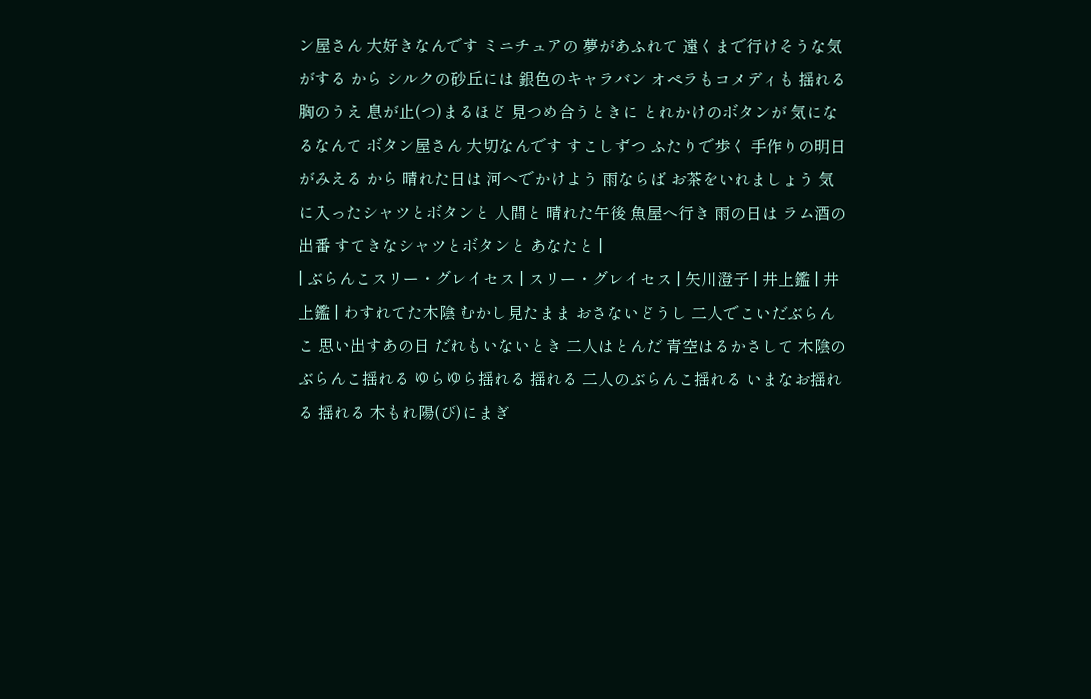ン屋さん 大好きなんです ミニチュアの 夢があふれて 遠くまで行けそうな気がする から シルクの砂丘には 銀色のキャラバン オペラもコメディも 揺れる胸のうえ 息が止(つ)まるほど 見つめ合うときに とれかけのボタンが 気になるなんて ボタン屋さん 大切なんです すこしずつ ふたりで歩く 手作りの明日がみえる から 晴れた日は 河へでかけよう 雨ならば お茶をいれましょう 気に入ったシャツとボタンと 人間と 晴れた午後 魚屋へ行き 雨の日は ラム酒の出番 すてきなシャツとボタンと あなたと |
| ぶらんこスリー・グレイセス | スリー・グレイセス | 矢川澄子 | 井上鑑 | 井上鑑 | わすれてた木陰 むかし見たまま おさないどうし 二人でこいだぶらんこ 思い出すあの日 だれもいないとき 二人はとんだ 青空はるかさして 木陰のぶらんこ揺れる ゆらゆら揺れる 揺れる 二人のぶらんこ揺れる いまなお揺れる 揺れる 木もれ陽(び)にまぎ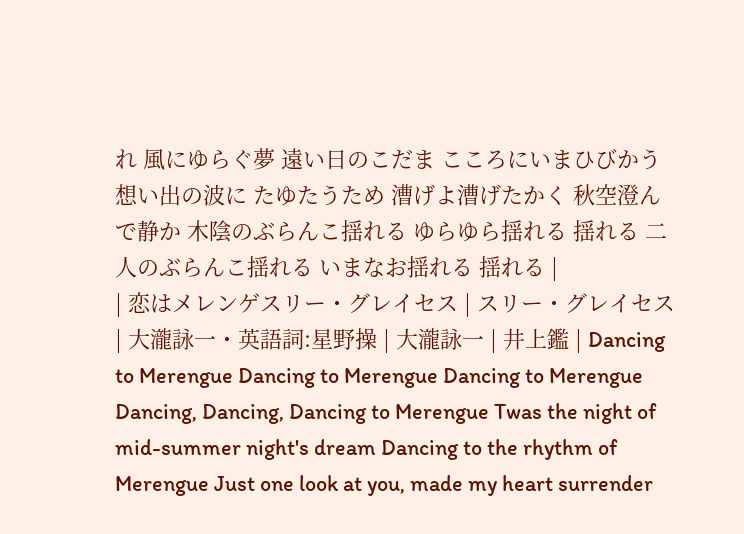れ 風にゆらぐ夢 遠い日のこだま こころにいまひびかう 想い出の波に たゆたうため 漕げよ漕げたかく 秋空澄んで静か 木陰のぶらんこ揺れる ゆらゆら揺れる 揺れる 二人のぶらんこ揺れる いまなお揺れる 揺れる |
| 恋はメレンゲスリー・グレイセス | スリー・グレイセス | 大瀧詠一・英語詞:星野操 | 大瀧詠一 | 井上鑑 | Dancing to Merengue Dancing to Merengue Dancing to Merengue Dancing, Dancing, Dancing to Merengue Twas the night of mid-summer night's dream Dancing to the rhythm of Merengue Just one look at you, made my heart surrender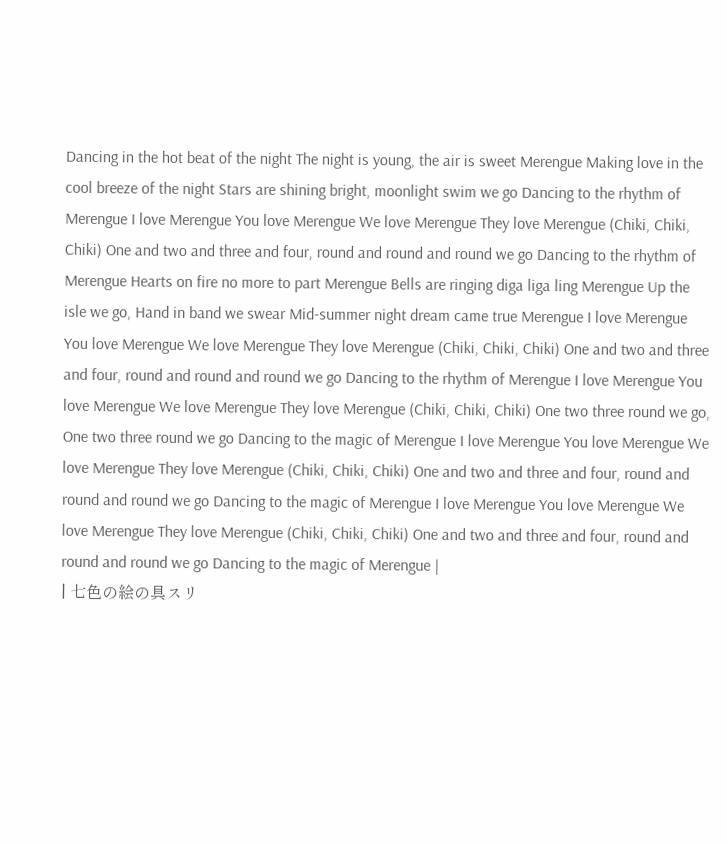Dancing in the hot beat of the night The night is young, the air is sweet Merengue Making love in the cool breeze of the night Stars are shining bright, moonlight swim we go Dancing to the rhythm of Merengue I love Merengue You love Merengue We love Merengue They love Merengue (Chiki, Chiki, Chiki) One and two and three and four, round and round and round we go Dancing to the rhythm of Merengue Hearts on fire no more to part Merengue Bells are ringing diga liga ling Merengue Up the isle we go, Hand in band we swear Mid-summer night dream came true Merengue I love Merengue You love Merengue We love Merengue They love Merengue (Chiki, Chiki, Chiki) One and two and three and four, round and round and round we go Dancing to the rhythm of Merengue I love Merengue You love Merengue We love Merengue They love Merengue (Chiki, Chiki, Chiki) One two three round we go, One two three round we go Dancing to the magic of Merengue I love Merengue You love Merengue We love Merengue They love Merengue (Chiki, Chiki, Chiki) One and two and three and four, round and round and round we go Dancing to the magic of Merengue I love Merengue You love Merengue We love Merengue They love Merengue (Chiki, Chiki, Chiki) One and two and three and four, round and round and round we go Dancing to the magic of Merengue |
| 七色の絵の具スリ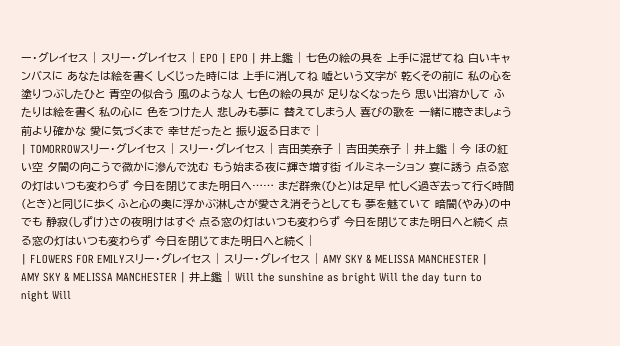ー・グレイセス | スリー・グレイセス | EPO | EPO | 井上鑑 | 七色の絵の具を 上手に混ぜてね 白いキャンバスに あなたは絵を書く しくじった時には 上手に消してね 嘘という文字が 乾くその前に 私の心を 塗りつぶしたひと 青空の似合う 風のような人 七色の絵の具が 足りなくなったら 思い出溶かして ふたりは絵を書く 私の心に 色をつけた人 悲しみも夢に 替えてしまう人 喜びの歌を 一緒に聴きましょう 前より確かな 愛に気づくまで 幸せだったと 振り返る日まで |
| TOMORROWスリー・グレイセス | スリー・グレイセス | 吉田美奈子 | 吉田美奈子 | 井上鑑 | 今 ほの紅い空 夕闇の向こうで微かに滲んで沈む もう始まる夜に輝き増す街 イルミネーション 宴に誘う 点る窓の灯はいつも変わらず 今日を閉じてまた明日へ…… まだ群衆(ひと)は足早 忙しく過ぎ去って行く時間(とき)と同じに歩く ふと心の奥に浮かぶ淋しさが愛さえ消そうとしても 夢を魅ていて 暗闇(やみ)の中でも 静寂(しずけ)さの夜明けはすぐ 点る窓の灯はいつも変わらず 今日を閉じてまた明日へと続く 点る窓の灯はいつも変わらず 今日を閉じてまた明日へと続く |
| FLOWERS FOR EMILYスリー・グレイセス | スリー・グレイセス | AMY SKY & MELISSA MANCHESTER | AMY SKY & MELISSA MANCHESTER | 井上鑑 | Will the sunshine as bright Will the day turn to night Will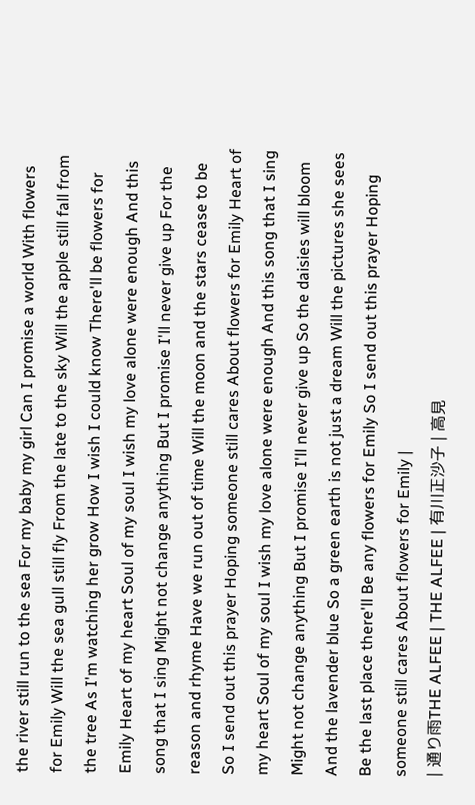the river still run to the sea For my baby my girl Can I promise a world With flowers for Emily Will the sea gull still fly From the late to the sky Will the apple still fall from the tree As I'm watching her grow How I wish I could know There'll be flowers for Emily Heart of my heart Soul of my soul I wish my love alone were enough And this song that I sing Might not change anything But I promise I'll never give up For the reason and rhyme Have we run out of time Will the moon and the stars cease to be So I send out this prayer Hoping someone still cares About flowers for Emily Heart of my heart Soul of my soul I wish my love alone were enough And this song that I sing Might not change anything But I promise I'll never give up So the daisies will bloom And the lavender blue So a green earth is not just a dream Will the pictures she sees Be the last place there'll Be any flowers for Emily So I send out this prayer Hoping someone still cares About flowers for Emily |
| 通り雨THE ALFEE | THE ALFEE | 有川正沙子 | 高見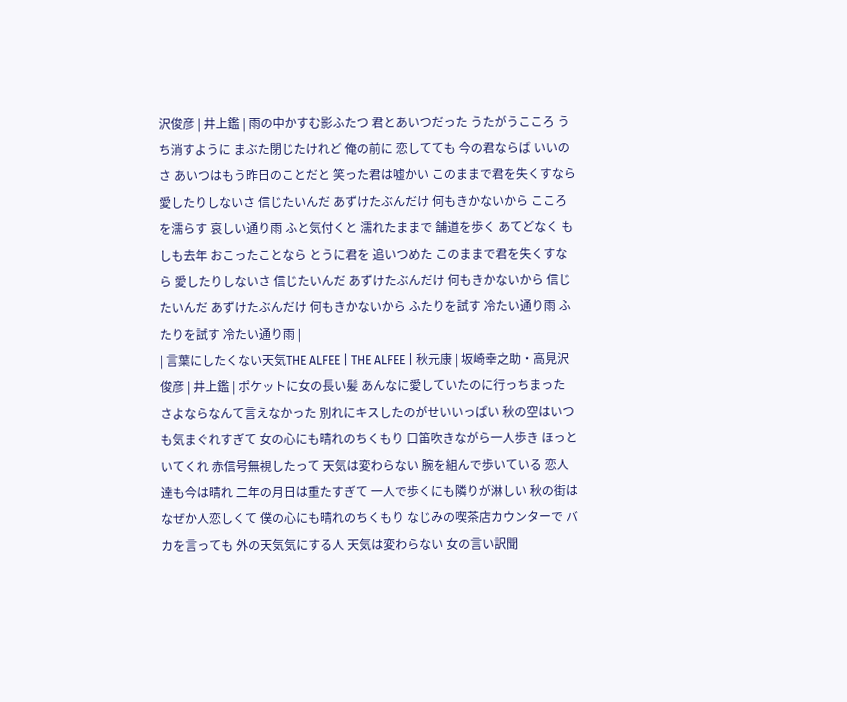沢俊彦 | 井上鑑 | 雨の中かすむ影ふたつ 君とあいつだった うたがうこころ うち消すように まぶた閉じたけれど 俺の前に 恋してても 今の君ならば いいのさ あいつはもう昨日のことだと 笑った君は嘘かい このままで君を失くすなら 愛したりしないさ 信じたいんだ あずけたぶんだけ 何もきかないから こころを濡らす 哀しい通り雨 ふと気付くと 濡れたままで 舗道を歩く あてどなく もしも去年 おこったことなら とうに君を 追いつめた このままで君を失くすなら 愛したりしないさ 信じたいんだ あずけたぶんだけ 何もきかないから 信じたいんだ あずけたぶんだけ 何もきかないから ふたりを試す 冷たい通り雨 ふたりを試す 冷たい通り雨 |
| 言葉にしたくない天気THE ALFEE | THE ALFEE | 秋元康 | 坂崎幸之助・高見沢俊彦 | 井上鑑 | ポケットに女の長い髪 あんなに愛していたのに行っちまった さよならなんて言えなかった 別れにキスしたのがせいいっぱい 秋の空はいつも気まぐれすぎて 女の心にも晴れのちくもり 口笛吹きながら一人歩き ほっといてくれ 赤信号無視したって 天気は変わらない 腕を組んで歩いている 恋人達も今は晴れ 二年の月日は重たすぎて 一人で歩くにも隣りが淋しい 秋の街はなぜか人恋しくて 僕の心にも晴れのちくもり なじみの喫茶店カウンターで バカを言っても 外の天気気にする人 天気は変わらない 女の言い訳聞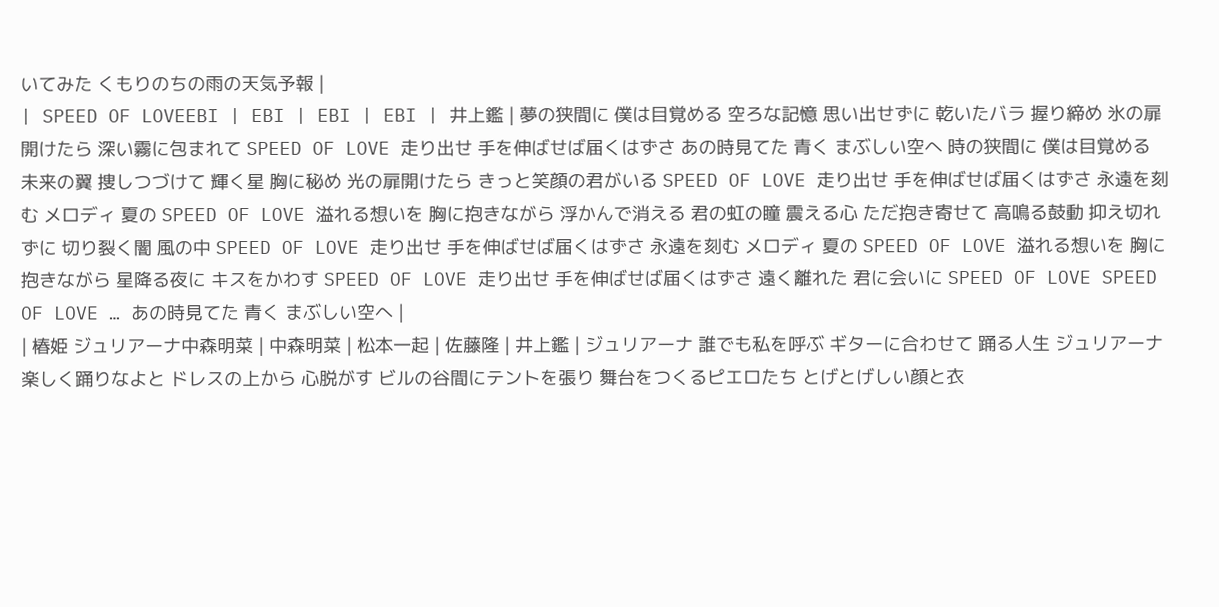いてみた くもりのちの雨の天気予報 |
| SPEED OF LOVEEBI | EBI | EBI | EBI | 井上鑑 | 夢の狭間に 僕は目覚める 空ろな記憶 思い出せずに 乾いたバラ 握り締め 氷の扉開けたら 深い霧に包まれて SPEED OF LOVE 走り出せ 手を伸ばせば届くはずさ あの時見てた 青く まぶしい空へ 時の狭間に 僕は目覚める 未来の翼 捜しつづけて 輝く星 胸に秘め 光の扉開けたら きっと笑顔の君がいる SPEED OF LOVE 走り出せ 手を伸ばせば届くはずさ 永遠を刻む メロディ 夏の SPEED OF LOVE 溢れる想いを 胸に抱きながら 浮かんで消える 君の虹の瞳 震える心 ただ抱き寄せて 高鳴る鼓動 抑え切れずに 切り裂く闇 風の中 SPEED OF LOVE 走り出せ 手を伸ばせば届くはずさ 永遠を刻む メロディ 夏の SPEED OF LOVE 溢れる想いを 胸に抱きながら 星降る夜に キスをかわす SPEED OF LOVE 走り出せ 手を伸ばせば届くはずさ 遠く離れた 君に会いに SPEED OF LOVE SPEED OF LOVE … あの時見てた 青く まぶしい空へ |
| 椿姫 ジュリアーナ中森明菜 | 中森明菜 | 松本一起 | 佐藤隆 | 井上鑑 | ジュリアーナ 誰でも私を呼ぶ ギターに合わせて 踊る人生 ジュリアーナ 楽しく踊りなよと ドレスの上から 心脱がす ビルの谷間にテントを張り 舞台をつくるピエロたち とげとげしい顔と衣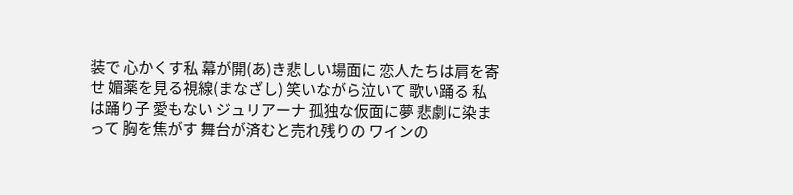装で 心かくす私 幕が開(あ)き悲しい場面に 恋人たちは肩を寄せ 媚薬を見る視線(まなざし) 笑いながら泣いて 歌い踊る 私は踊り子 愛もない ジュリアーナ 孤独な仮面に夢 悲劇に染まって 胸を焦がす 舞台が済むと売れ残りの ワインの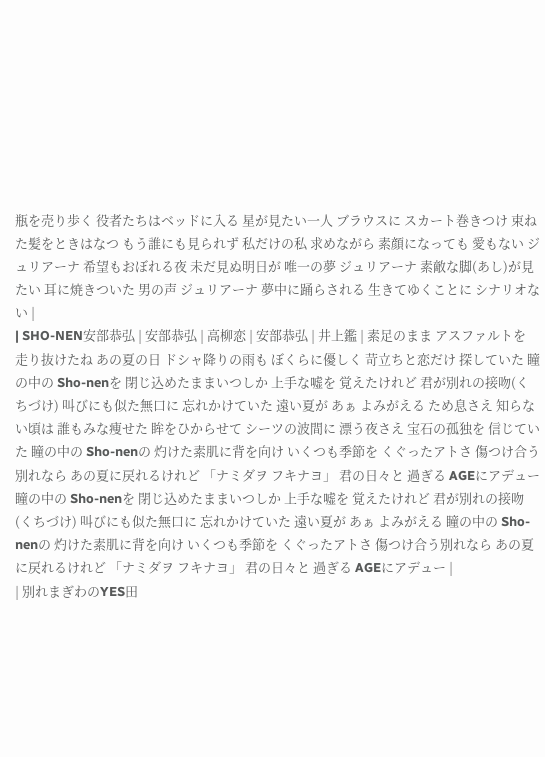瓶を売り歩く 役者たちはベッドに入る 星が見たい一人 ブラウスに スカート巻きつけ 束ねた髪をときはなつ もう誰にも見られず 私だけの私 求めながら 素顔になっても 愛もない ジュリアーナ 希望もおぼれる夜 未だ見ぬ明日が 唯一の夢 ジュリアーナ 素敵な脚(あし)が見たい 耳に焼きついた 男の声 ジュリアーナ 夢中に踊らされる 生きてゆくことに シナリオない |
| SHO-NEN安部恭弘 | 安部恭弘 | 高柳恋 | 安部恭弘 | 井上鑑 | 素足のまま アスファルトを 走り抜けたね あの夏の日 ドシャ降りの雨も ぼくらに優しく 苛立ちと恋だけ 探していた 瞳の中の Sho-nenを 閉じ込めたままいつしか 上手な嘘を 覚えたけれど 君が別れの接吻(くちづけ) 叫びにも似た無口に 忘れかけていた 遠い夏が あぁ よみがえる ため息さえ 知らない頃は 誰もみな痩せた 眸をひからせて シーツの波間に 漂う夜さえ 宝石の孤独を 信じていた 瞳の中の Sho-nenの 灼けた素肌に背を向け いくつも季節を くぐったアトさ 傷つけ合う別れなら あの夏に戻れるけれど 「ナミダヲ フキナヨ」 君の日々と 過ぎる AGEにアデュー 瞳の中の Sho-nenを 閉じ込めたままいつしか 上手な嘘を 覚えたけれど 君が別れの接吻(くちづけ) 叫びにも似た無口に 忘れかけていた 遠い夏が あぁ よみがえる 瞳の中の Sho-nenの 灼けた素肌に背を向け いくつも季節を くぐったアトさ 傷つけ合う別れなら あの夏に戻れるけれど 「ナミダヲ フキナヨ」 君の日々と 過ぎる AGEにアデュー |
| 別れまぎわのYES田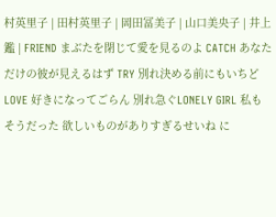村英里子 | 田村英里子 | 岡田冨美子 | 山口美央子 | 井上鑑 | FRIEND まぶたを閉じて愛を見るのよ CATCH あなただけの彼が見えるはず TRY 別れ決める前にもいちど LOVE 好きになってごらん 別れ急ぐLONELY GIRL 私もそうだった 欲しいものがありすぎるせいね に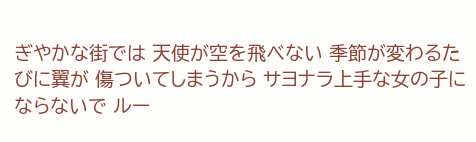ぎやかな街では 天使が空を飛べない 季節が変わるたびに翼が 傷ついてしまうから サヨナラ上手な女の子にならないで ルー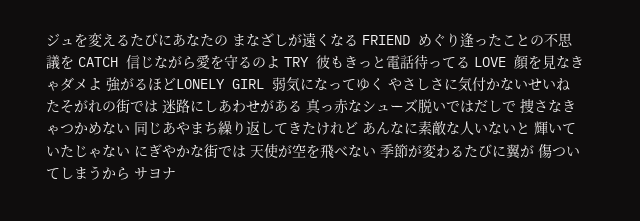ジュを変えるたびにあなたの まなざしが遠くなる FRIEND めぐり逢ったことの不思議を CATCH 信じながら愛を守るのよ TRY 彼もきっと電話待ってる LOVE 顔を見なきゃダメよ 強がるほどLONELY GIRL 弱気になってゆく やさしさに気付かないせいね たそがれの街では 迷路にしあわせがある 真っ赤なシューズ脱いではだしで 捜さなきゃつかめない 同じあやまち繰り返してきたけれど あんなに素敵な人いないと 輝いていたじゃない にぎやかな街では 天使が空を飛べない 季節が変わるたびに翼が 傷ついてしまうから サヨナ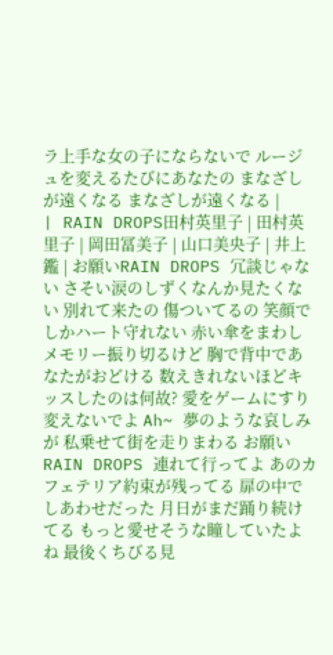ラ上手な女の子にならないで ルージュを変えるたびにあなたの まなざしが遠くなる まなざしが遠くなる |
| RAIN DROPS田村英里子 | 田村英里子 | 岡田冨美子 | 山口美央子 | 井上鑑 | お願いRAIN DROPS 冗談じゃない さそい涙のしずくなんか見たくない 別れて来たの 傷ついてるの 笑顔でしかハート守れない 赤い傘をまわしメモリー振り切るけど 胸で背中であなたがおどける 数えきれないほどキッスしたのは何故? 愛をゲームにすり変えないでよ Ah~ 夢のような哀しみが 私乗せて街を走りまわる お願いRAIN DROPS 連れて行ってよ あのカフェテリア約束が残ってる 扉の中でしあわせだった 月日がまだ踊り続けてる もっと愛せそうな瞳していたよね 最後くちびる見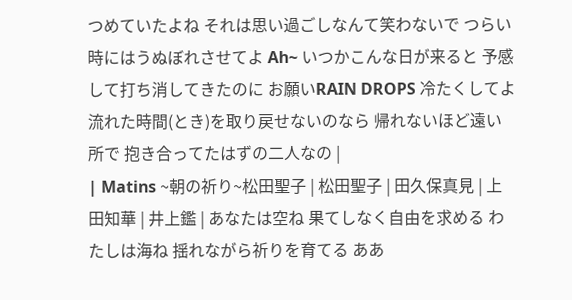つめていたよね それは思い過ごしなんて笑わないで つらい時にはうぬぼれさせてよ Ah~ いつかこんな日が来ると 予感して打ち消してきたのに お願いRAIN DROPS 冷たくしてよ 流れた時間(とき)を取り戻せないのなら 帰れないほど遠い所で 抱き合ってたはずの二人なの |
| Matins ~朝の祈り~松田聖子 | 松田聖子 | 田久保真見 | 上田知華 | 井上鑑 | あなたは空ね 果てしなく自由を求める わたしは海ね 揺れながら祈りを育てる ああ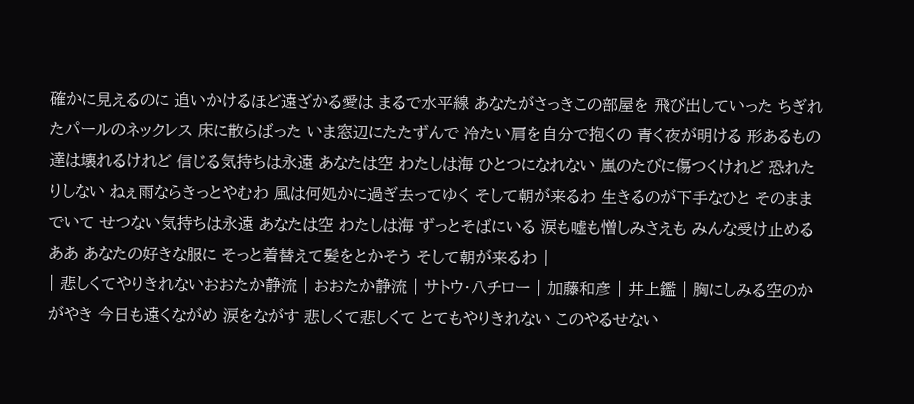確かに見えるのに 追いかけるほど遠ざかる愛は まるで水平線 あなたがさっきこの部屋を 飛び出していった ちぎれたパールのネックレス 床に散らばった いま窓辺にたたずんで 冷たい肩を自分で抱くの 青く夜が明ける 形あるもの達は壊れるけれど 信じる気持ちは永遠 あなたは空 わたしは海 ひとつになれない 嵐のたびに傷つくけれど 恐れたりしない ねぇ雨ならきっとやむわ 風は何処かに過ぎ去ってゆく そして朝が来るわ 生きるのが下手なひと そのままでいて せつない気持ちは永遠 あなたは空 わたしは海 ずっとそばにいる 涙も嘘も憎しみさえも みんな受け止める ああ あなたの好きな服に そっと着替えて髪をとかそう そして朝が来るわ |
| 悲しくてやりきれないおおたか静流 | おおたか静流 | サトウ・八チロー | 加藤和彦 | 井上鑑 | 胸にしみる空のかがやき 今日も遠くながめ 涙をながす 悲しくて悲しくて とてもやりきれない このやるせない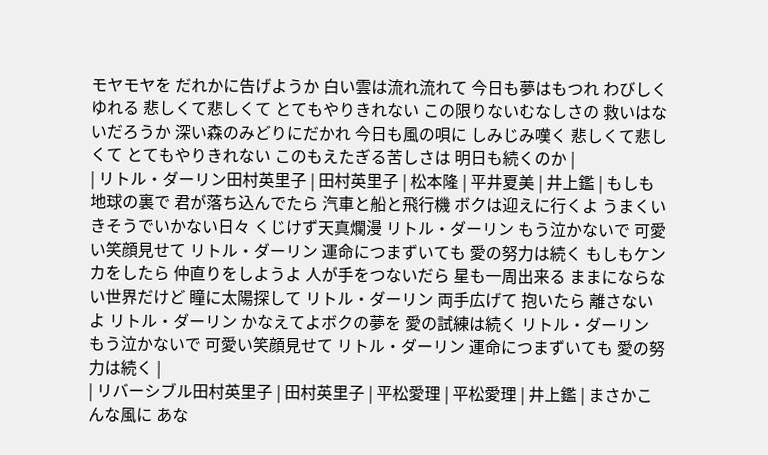モヤモヤを だれかに告げようか 白い雲は流れ流れて 今日も夢はもつれ わびしくゆれる 悲しくて悲しくて とてもやりきれない この限りないむなしさの 救いはないだろうか 深い森のみどりにだかれ 今日も風の唄に しみじみ嘆く 悲しくて悲しくて とてもやりきれない このもえたぎる苦しさは 明日も続くのか |
| リトル・ダーリン田村英里子 | 田村英里子 | 松本隆 | 平井夏美 | 井上鑑 | もしも地球の裏で 君が落ち込んでたら 汽車と船と飛行機 ボクは迎えに行くよ うまくいきそうでいかない日々 くじけず天真爛漫 リトル・ダーリン もう泣かないで 可愛い笑顔見せて リトル・ダーリン 運命につまずいても 愛の努力は続く もしもケンカをしたら 仲直りをしようよ 人が手をつないだら 星も一周出来る ままにならない世界だけど 瞳に太陽探して リトル・ダーリン 両手広げて 抱いたら 離さないよ リトル・ダーリン かなえてよボクの夢を 愛の試練は続く リトル・ダーリン もう泣かないで 可愛い笑顔見せて リトル・ダーリン 運命につまずいても 愛の努力は続く |
| リバーシブル田村英里子 | 田村英里子 | 平松愛理 | 平松愛理 | 井上鑑 | まさかこんな風に あな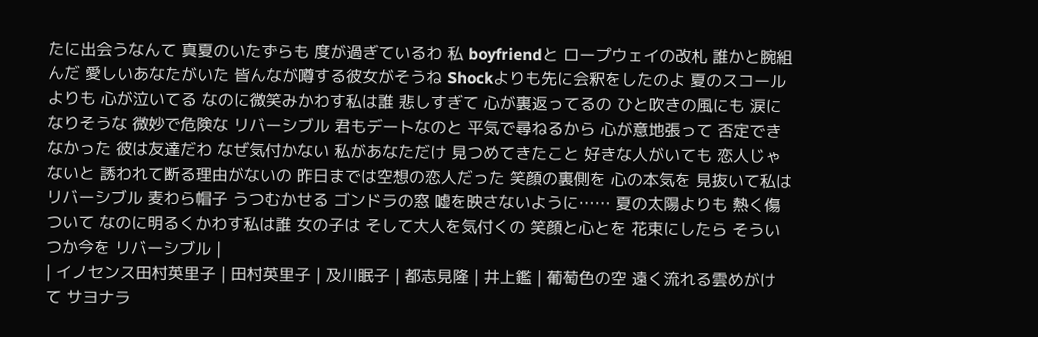たに出会うなんて 真夏のいたずらも 度が過ぎているわ 私 boyfriendと ロープウェイの改札 誰かと腕組んだ 愛しいあなたがいた 皆んなが噂する彼女がそうね Shockよりも先に会釈をしたのよ 夏のスコールよりも 心が泣いてる なのに微笑みかわす私は誰 悲しすぎて 心が裏返ってるの ひと吹きの風にも 涙になりそうな 微妙で危険な リバーシブル 君もデートなのと 平気で尋ねるから 心が意地張って 否定できなかった 彼は友達だわ なぜ気付かない 私があなただけ 見つめてきたこと 好きな人がいても 恋人じゃないと 誘われて断る理由がないの 昨日までは空想の恋人だった 笑顔の裏側を 心の本気を 見抜いて私は リバーシブル 麦わら帽子 うつむかせる ゴンドラの窓 嘘を映さないように…… 夏の太陽よりも 熱く傷ついて なのに明るくかわす私は誰 女の子は そして大人を気付くの 笑顔と心とを 花束にしたら そういつか今を リバーシブル |
| イノセンス田村英里子 | 田村英里子 | 及川眠子 | 都志見隆 | 井上鑑 | 葡萄色の空 遠く流れる雲めがけて サヨナラ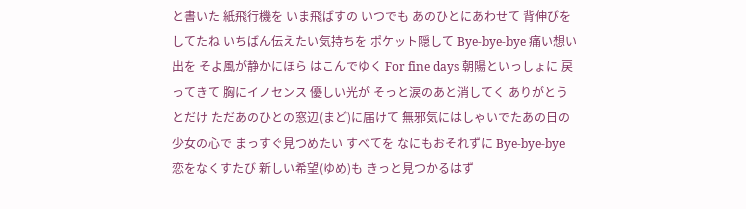と書いた 紙飛行機を いま飛ばすの いつでも あのひとにあわせて 背伸びをしてたね いちばん伝えたい気持ちを ポケット隠して Bye-bye-bye 痛い想い出を そよ風が静かにほら はこんでゆく For fine days 朝陽といっしょに 戻ってきて 胸にイノセンス 優しい光が そっと涙のあと消してく ありがとうとだけ ただあのひとの窓辺(まど)に届けて 無邪気にはしゃいでたあの日の 少女の心で まっすぐ見つめたい すべてを なにもおそれずに Bye-bye-bye 恋をなくすたび 新しい希望(ゆめ)も きっと見つかるはず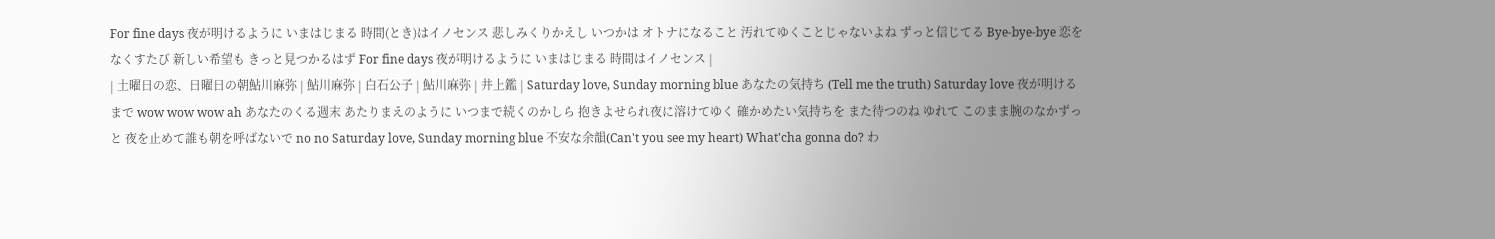For fine days 夜が明けるように いまはじまる 時間(とき)はイノセンス 悲しみくりかえし いつかは オトナになること 汚れてゆくことじゃないよね ずっと信じてる Bye-bye-bye 恋をなくすたび 新しい希望も きっと見つかるはず For fine days 夜が明けるように いまはじまる 時間はイノセンス |
| 土曜日の恋、日曜日の朝鮎川麻弥 | 鮎川麻弥 | 白石公子 | 鮎川麻弥 | 井上鑑 | Saturday love, Sunday morning blue あなたの気持ち (Tell me the truth) Saturday love 夜が明けるまで wow wow wow ah あなたのくる週末 あたりまえのように いつまで続くのかしら 抱きよせられ夜に溶けてゆく 確かめたい気持ちを また待つのね ゆれて このまま腕のなかずっと 夜を止めて誰も朝を呼ばないで no no Saturday love, Sunday morning blue 不安な余韻(Can't you see my heart) What'cha gonna do? わ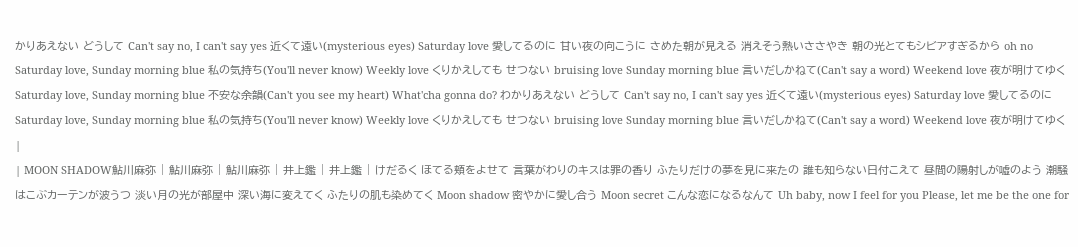かりあえない どうして Can't say no, I can't say yes 近くて遠い(mysterious eyes) Saturday love 愛してるのに 甘い夜の向こうに さめた朝が見える 消えそう熱いささやき 朝の光とてもシビアすぎるから oh no Saturday love, Sunday morning blue 私の気持ち(You'll never know) Weekly love くりかえしても せつない bruising love Sunday morning blue 言いだしかねて(Can't say a word) Weekend love 夜が明けてゆく Saturday love, Sunday morning blue 不安な余韻(Can't you see my heart) What'cha gonna do? わかりあえない どうして Can't say no, I can't say yes 近くて遠い(mysterious eyes) Saturday love 愛してるのに Saturday love, Sunday morning blue 私の気持ち(You'll never know) Weekly love くりかえしても せつない bruising love Sunday morning blue 言いだしかねて(Can't say a word) Weekend love 夜が明けてゆく |
| MOON SHADOW鮎川麻弥 | 鮎川麻弥 | 鮎川麻弥 | 井上鑑 | 井上鑑 | けだるく ほてる頬をよせて 言葉がわりのキスは罪の香り ふたりだけの夢を見に来たの 誰も知らない日付こえて 昼間の陽射しが嘘のよう 潮騒はこぶカーテンが波うつ 淡い月の光が部屋中 深い海に変えてく ふたりの肌も染めてく Moon shadow 密やかに愛し合う Moon secret こんな恋になるなんて Uh baby, now I feel for you Please, let me be the one for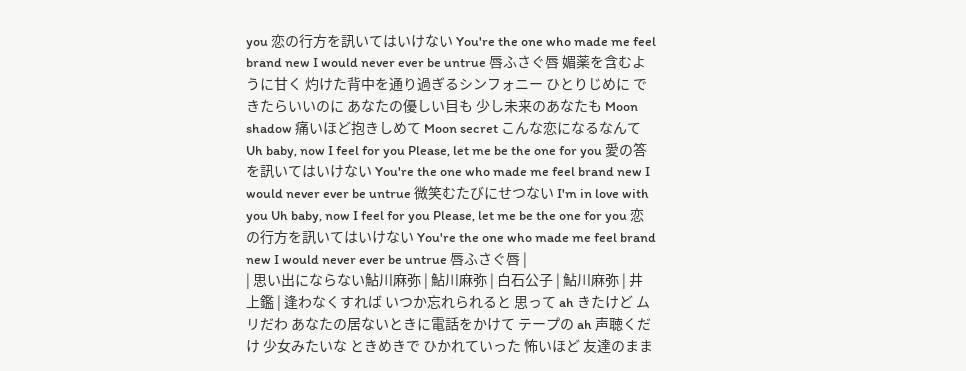you 恋の行方を訊いてはいけない You're the one who made me feel brand new I would never ever be untrue 唇ふさぐ唇 媚薬を含むように甘く 灼けた背中を通り過ぎるシンフォニー ひとりじめに できたらいいのに あなたの優しい目も 少し未来のあなたも Moon shadow 痛いほど抱きしめて Moon secret こんな恋になるなんて Uh baby, now I feel for you Please, let me be the one for you 愛の答を訊いてはいけない You're the one who made me feel brand new I would never ever be untrue 微笑むたびにせつない I'm in love with you Uh baby, now I feel for you Please, let me be the one for you 恋の行方を訊いてはいけない You're the one who made me feel brand new I would never ever be untrue 唇ふさぐ唇 |
| 思い出にならない鮎川麻弥 | 鮎川麻弥 | 白石公子 | 鮎川麻弥 | 井上鑑 | 逢わなくすれば いつか忘れられると 思って ah きたけど ムリだわ あなたの居ないときに電話をかけて テープの ah 声聴くだけ 少女みたいな ときめきで ひかれていった 怖いほど 友達のまま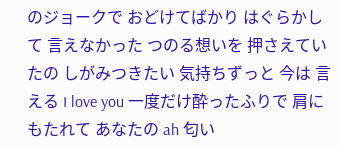のジョークで おどけてばかり はぐらかして 言えなかった つのる想いを 押さえていたの しがみつきたい 気持ちずっと 今は 言える I love you 一度だけ酔ったふりで 肩にもたれて あなたの ah 匂い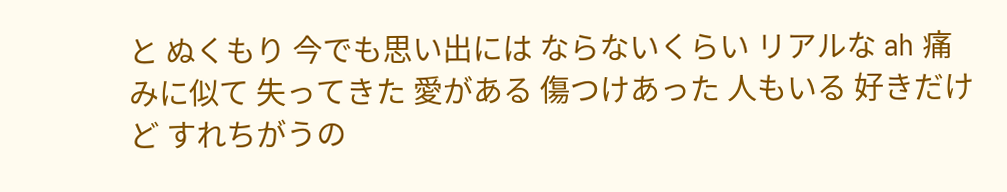と ぬくもり 今でも思い出には ならないくらい リアルな ah 痛みに似て 失ってきた 愛がある 傷つけあった 人もいる 好きだけど すれちがうの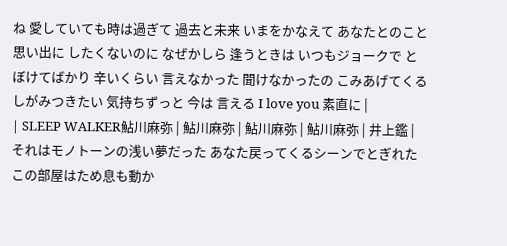ね 愛していても時は過ぎて 過去と未来 いまをかなえて あなたとのこと思い出に したくないのに なぜかしら 逢うときは いつもジョークで とぼけてばかり 辛いくらい 言えなかった 聞けなかったの こみあげてくる しがみつきたい 気持ちずっと 今は 言える I love you 素直に |
| SLEEP WALKER鮎川麻弥 | 鮎川麻弥 | 鮎川麻弥 | 鮎川麻弥 | 井上鑑 | それはモノトーンの浅い夢だった あなた戻ってくるシーンでとぎれた この部屋はため息も動か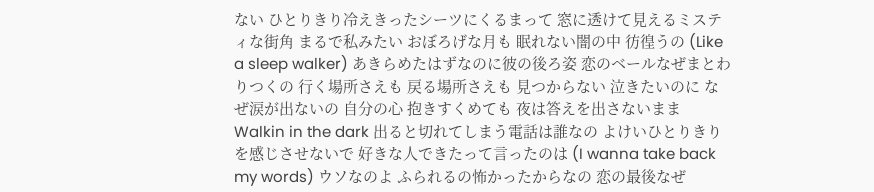ない ひとりきり冷えきったシーツにくるまって 窓に透けて見えるミスティな街角 まるで私みたい おぼろげな月も 眠れない闇の中 彷徨うの (Like a sleep walker) あきらめたはずなのに彼の後ろ姿 恋のベールなぜまとわりつくの 行く場所さえも 戻る場所さえも 見つからない 泣きたいのに なぜ涙が出ないの 自分の心 抱きすくめても 夜は答えを出さないまま Walkin in the dark 出ると切れてしまう電話は誰なの よけいひとりきりを感じさせないで 好きな人できたって言ったのは (I wanna take back my words) ウソなのよ ふられるの怖かったからなの 恋の最後なぜ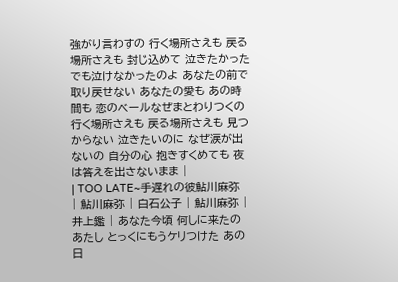強がり言わすの 行く場所さえも 戻る場所さえも 封じ込めて 泣きたかった でも泣けなかったのよ あなたの前で 取り戻せない あなたの愛も あの時間も 恋のベールなぜまとわりつくの 行く場所さえも 戻る場所さえも 見つからない 泣きたいのに なぜ涙が出ないの 自分の心 抱きすくめても 夜は答えを出さないまま |
| TOO LATE~手遅れの彼鮎川麻弥 | 鮎川麻弥 | 白石公子 | 鮎川麻弥 | 井上鑑 | あなた今頃 何しに来たの あたし とっくにもうケリつけた あの日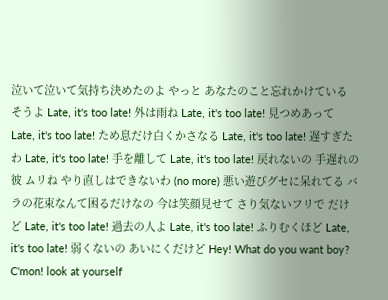泣いて泣いて気持ち決めたのよ やっと あなたのこと忘れかけている そうよ Late, it's too late! 外は雨ね Late, it's too late! 見つめあって Late, it's too late! ため息だけ白くかさなる Late, it's too late! 遅すぎたわ Late, it's too late! 手を離して Late, it's too late! 戻れないの 手遅れの彼 ムリね やり直しはできないわ (no more) 悪い遊びグセに呆れてる バラの花束なんて困るだけなの 今は笑顔見せて さり気ないフリで だけど Late, it's too late! 過去の人よ Late, it's too late! ふりむくほど Late, it's too late! 弱くないの あいにくだけど Hey! What do you want boy? C'mon! look at yourself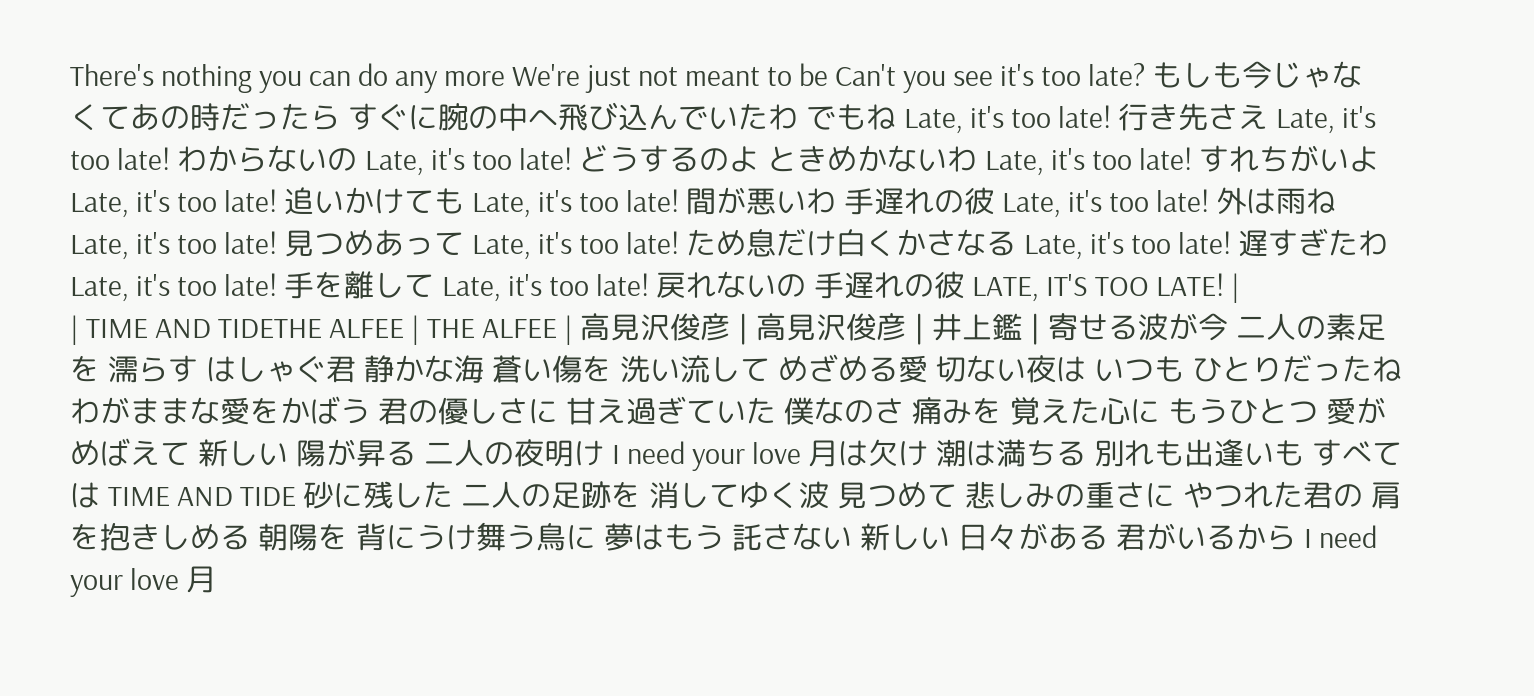There's nothing you can do any more We're just not meant to be Can't you see it's too late? もしも今じゃなくてあの時だったら すぐに腕の中へ飛び込んでいたわ でもね Late, it's too late! 行き先さえ Late, it's too late! わからないの Late, it's too late! どうするのよ ときめかないわ Late, it's too late! すれちがいよ Late, it's too late! 追いかけても Late, it's too late! 間が悪いわ 手遅れの彼 Late, it's too late! 外は雨ね Late, it's too late! 見つめあって Late, it's too late! ため息だけ白くかさなる Late, it's too late! 遅すぎたわ Late, it's too late! 手を離して Late, it's too late! 戻れないの 手遅れの彼 LATE, IT'S TOO LATE! |
| TIME AND TIDETHE ALFEE | THE ALFEE | 高見沢俊彦 | 高見沢俊彦 | 井上鑑 | 寄せる波が今 二人の素足を 濡らす はしゃぐ君 静かな海 蒼い傷を 洗い流して めざめる愛 切ない夜は いつも ひとりだったね わがままな愛をかばう 君の優しさに 甘え過ぎていた 僕なのさ 痛みを 覚えた心に もうひとつ 愛がめばえて 新しい 陽が昇る 二人の夜明け I need your love 月は欠け 潮は満ちる 別れも出逢いも すべては TIME AND TIDE 砂に残した 二人の足跡を 消してゆく波 見つめて 悲しみの重さに やつれた君の 肩を抱きしめる 朝陽を 背にうけ舞う鳥に 夢はもう 託さない 新しい 日々がある 君がいるから I need your love 月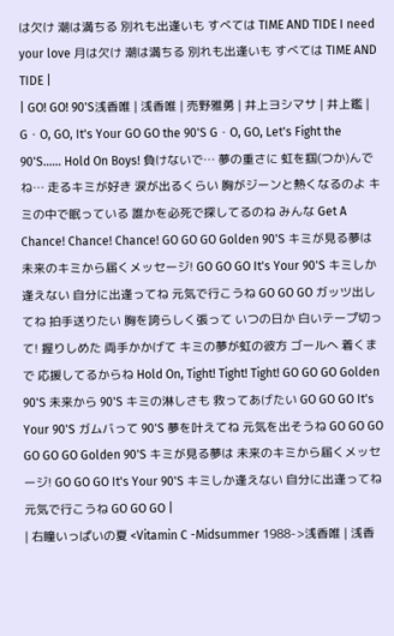は欠け 潮は満ちる 別れも出逢いも すべては TIME AND TIDE I need your love 月は欠け 潮は満ちる 別れも出逢いも すべては TIME AND TIDE |
| GO! GO! 90'S浅香唯 | 浅香唯 | 売野雅勇 | 井上ヨシマサ | 井上鑑 | G・O, GO, It's Your GO GO the 90'S G・O, GO, Let's Fight the 90'S…… Hold On Boys! 負けないで… 夢の重さに 虹を掴(つか)んでね… 走るキミが好き 涙が出るくらい 胸がジーンと熱くなるのよ キミの中で眠っている 誰かを必死で探してるのね みんな Get A Chance! Chance! Chance! GO GO GO Golden 90'S キミが見る夢は 未来のキミから届くメッセージ! GO GO GO It's Your 90'S キミしか逢えない 自分に出逢ってね 元気で行こうね GO GO GO ガッツ出してね 拍手送りたい 胸を誇らしく張って いつの日か 白いテープ切って! 握りしめた 両手かかげて キミの夢が虹の彼方 ゴールへ 着くまで 応援してるからね Hold On, Tight! Tight! Tight! GO GO GO Golden 90'S 未来から 90'S キミの淋しさも 救ってあげたい GO GO GO It's Your 90'S ガムバって 90'S 夢を叶えてね 元気を出そうね GO GO GO GO GO GO Golden 90'S キミが見る夢は 未来のキミから届くメッセージ! GO GO GO It's Your 90'S キミしか逢えない 自分に出逢ってね 元気で行こうね GO GO GO |
| 右瞳いっぱいの夏 <Vitamin C -Midsummer 1988->浅香唯 | 浅香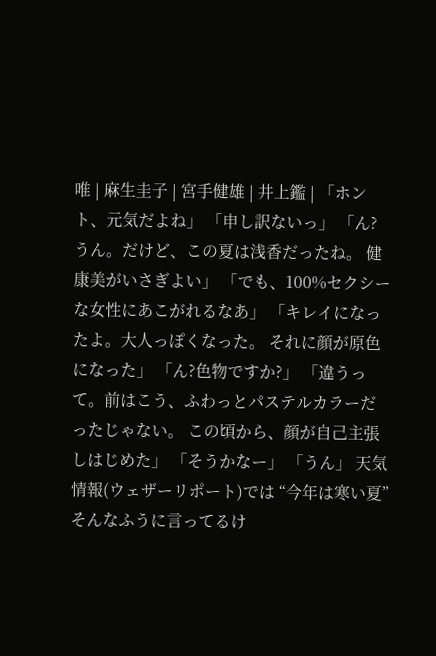唯 | 麻生圭子 | 宮手健雄 | 井上鑑 | 「ホント、元気だよね」 「申し訳ないっ」 「ん?うん。だけど、この夏は浅香だったね。 健康美がいさぎよい」 「でも、100%セクシーな女性にあこがれるなあ」 「キレイになったよ。大人っぽくなった。 それに顔が原色になった」 「ん?色物ですか?」 「違うって。前はこう、ふわっとパステルカラーだったじゃない。 この頃から、顔が自己主張しはじめた」 「そうかなー」 「うん」 天気情報(ウェザーリポート)では “今年は寒い夏” そんなふうに言ってるけ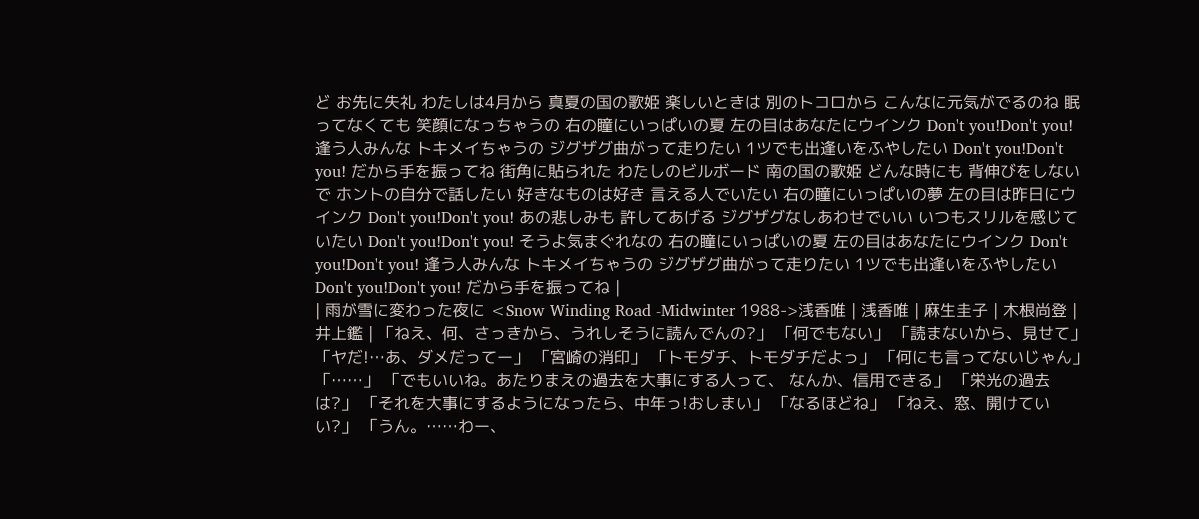ど お先に失礼 わたしは4月から 真夏の国の歌姫 楽しいときは 別のトコロから こんなに元気がでるのね 眠ってなくても 笑顔になっちゃうの 右の瞳にいっぱいの夏 左の目はあなたにウインク Don't you!Don't you! 逢う人みんな トキメイちゃうの ジグザグ曲がって走りたい 1ツでも出逢いをふやしたい Don't you!Don't you! だから手を振ってね 街角に貼られた わたしのビルボード 南の国の歌姫 どんな時にも 背伸びをしないで ホントの自分で話したい 好きなものは好き 言える人でいたい 右の瞳にいっぱいの夢 左の目は昨日にウインク Don't you!Don't you! あの悲しみも 許してあげる ジグザグなしあわせでいい いつもスリルを感じていたい Don't you!Don't you! そうよ気まぐれなの 右の瞳にいっぱいの夏 左の目はあなたにウインク Don't you!Don't you! 逢う人みんな トキメイちゃうの ジグザグ曲がって走りたい 1ツでも出逢いをふやしたい Don't you!Don't you! だから手を振ってね |
| 雨が雪に変わった夜に <Snow Winding Road -Midwinter 1988->浅香唯 | 浅香唯 | 麻生圭子 | 木根尚登 | 井上鑑 | 「ねえ、何、さっきから、うれしそうに読んでんの?」 「何でもない」 「読まないから、見せて」 「ヤだ!…あ、ダメだってー」 「宮崎の消印」 「トモダチ、トモダチだよっ」 「何にも言ってないじゃん」 「……」 「でもいいね。あたりまえの過去を大事にする人って、 なんか、信用できる」 「栄光の過去は?」 「それを大事にするようになったら、中年っ!おしまい」 「なるほどね」 「ねえ、窓、開けていい?」 「うん。……わー、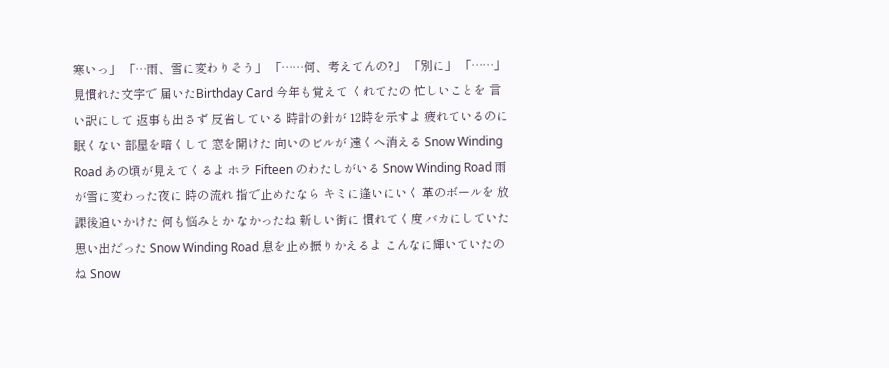寒いっ」 「…雨、雪に変わりそう」 「……何、考えてんの?」 「別に」 「……」 見慣れた文字で 届いたBirthday Card 今年も覚えて くれてたの 忙しいことを 言い訳にして 返事も出さず 反省している 時計の針が 12時を示すよ 疲れているのに 眠くない 部屋を暗くして 窓を開けた 向いのビルが 遠くへ消える Snow Winding Road あの頃が見えてくるよ ホラ Fifteen のわたしがいる Snow Winding Road 雨が雪に変わった夜に 時の流れ 指で止めたなら キミに逢いにいく 革のボールを 放課後追いかけた 何も悩みとか なかったね 新しい街に 慣れてく度 バカにしていた 思い出だった Snow Winding Road 息を止め振りかえるよ こんなに輝いていたのね Snow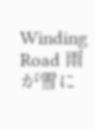Winding Road 雨が雪に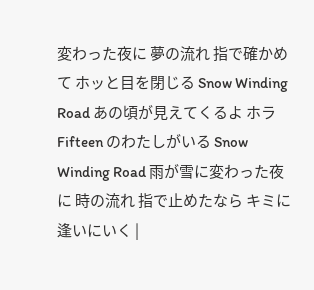変わった夜に 夢の流れ 指で確かめて ホッと目を閉じる Snow Winding Road あの頃が見えてくるよ ホラ Fifteen のわたしがいる Snow Winding Road 雨が雪に変わった夜に 時の流れ 指で止めたなら キミに逢いにいく |